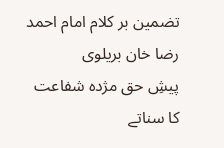تضمین بر کلام امام احمد رضا خان بریلوی
پیشِ حق مژدہ شفاعت کا سناتے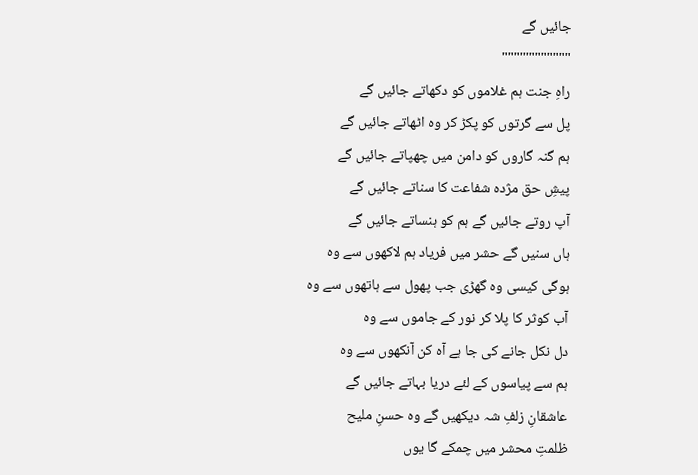جائیں گے
"""""""'''"""
راہِ جنت ہم غلاموں کو دکھاتے جائیں گے
پل سے گرتوں کو پکڑ کر وہ اٹھاتے جائیں گے
ہم گنہ گاروں کو دامن میں چھپاتے جائیں گے
پیشِ حق مژدہ شفاعت کا سناتے جائیں گے
آپ روتے جائیں گے ہم کو ہنساتے جائیں گے
ہاں سنیں گے حشر میں فریاد ہم لاکھوں سے وہ
ہوگی کیسی وہ گھڑی جب پھول سے ہاتھوں سے وہ
آب کوثر کا پلا کر نور کے جاموں سے وہ
دل نکل جانے کی جا ہے آہ کن آنکھوں سے وہ
ہم سے پیاسوں کے لئے دریا بہاتے جائیں گے
عاشقانِ زلفِ شہ دیکھیں گے وہ حسنِ ملیح
ظلمتِ محشر میں چمکے گا یوں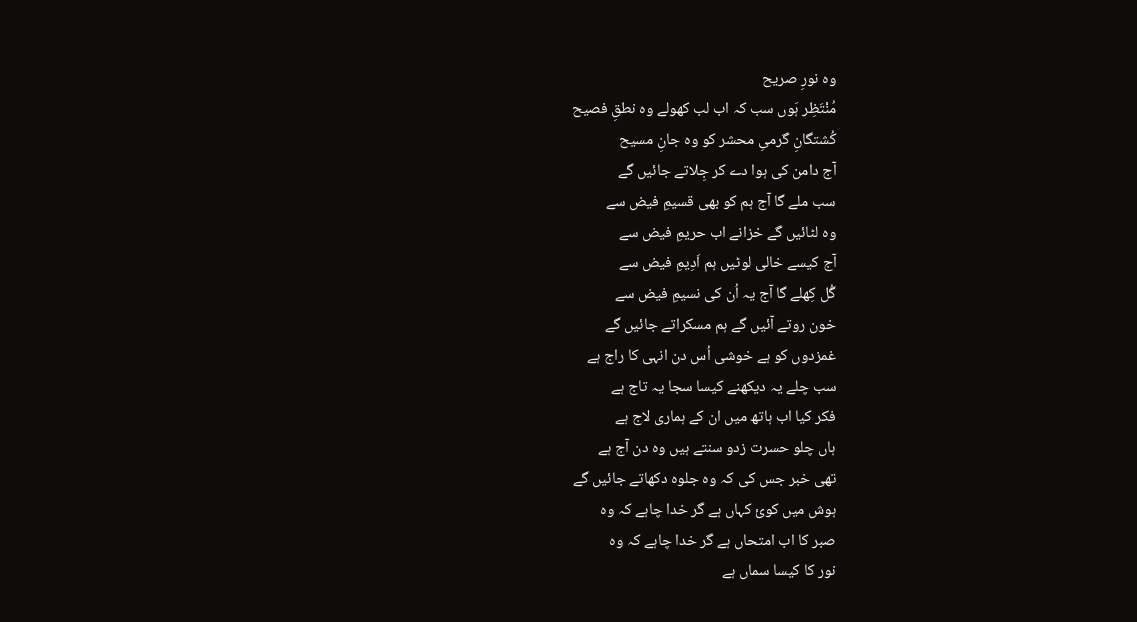وہ نورِ صریح
مُنْتَظِر ہَوں سب کہ اب لب کھولے وہ نطقِ فصیح
کُشتگانِ گرمیِ محشر کو وہ جانِ مسیح
آج دامن کی ہوا دے کر جِلاتے جائیں گے
سب ملے گا آج ہم کو بھی قسیمِ فیض سے
وہ لٹائیں گے خزانے اب حریمِ فیض سے
آج کیسے خالی لوٹیں ہم اَدِیمِ فیض سے
گُل کِھلے گا آج یہ اُن کی نسیمِ فیض سے
خون روتے آئیں گے ہم مسکراتے جائیں گے
غمزدوں کو ہے خوشی اُس دن انہی کا راج ہے
سب چلے یہ دیکھنے کیسا سجا یہ تاج ہے
فکر کیا اب ہاتھ میں ان کے ہماری لاج ہے
ہاں چلو حسرت زدو سنتے ہیں وہ دن آج ہے
تھی خبر جس کی کہ وہ جلوہ دکھاتے جائیں گے
ہوش میں کوئ کہاں ہے گر خدا چاہے کہ وہ
صبر کا اب امتحاں ہے گر خدا چاہے کہ وہ
نور کا کیسا سماں ہے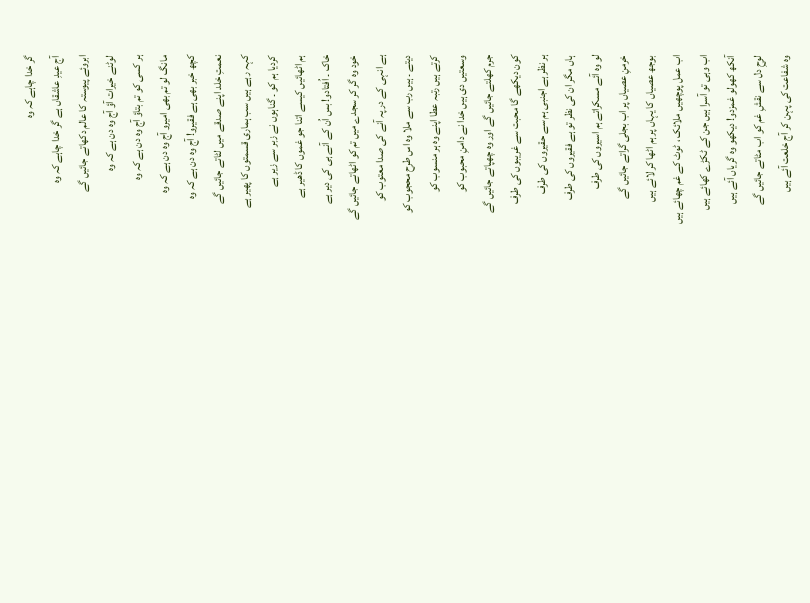گر خدا چاہے کہ وہ
آج عیدِ عاشقاں ہے گر خدا چاہے کہ وہ
ابروئے پیوستہ کا عالم دکھاتے جائیں گے
لوٹنے خیرات آؤ آج وہ دن ہے کہ وہ
ہر کسی کو تم بتاؤ آج وہ دن ہے کہ وہ
مانگ لو تم بھی امیرو آج وہ دن ہے کہ وہ
کچھ خبر بھی ہے فقیرو! آج وہ دن ہے کہ وہ
نعمتِ خلد اپنے صدقے میں لٹاتے جائیں گے
کہہ رہے ہیں سب ہماری قسمتوں کا پھیر ہے
کردیا ہم کو ۔ گناہوں نے زبر سے زیر ہے
ہم اٹھائیں کیسے اتنا جو غموں کا ڈھیر ہے
خاک ۔ اُفتادو! بس اُن کے آنے ہی کی دیر ہے
خود وہ گر کر سجدے میں تم کو اٹھاتے جائیں گے
ہے انہی کے در پہ آنے کی صدا معتوب کو
دیتے ۔ ہیں رب سے ملا وہ اس طرح محجوب کو
کرتے ہیں رتبہ عطا اپنے وہ ہر منسوب کو
وسعتیں دی ہیں خدا نے دامنِ محبوب کو
جرم کھلتے جائیں گے اور وہ چھپاتے جائیں گے
کون دیکھے گا محبت سے غریبوں کی طرف
ہر نظر ہے اجنبی ہم سے حقیروں کی طرف
ہاں مگر ان کی نظر تو ہے فقیروں کی طرف
لو وہ آئے مسکراتے ہم اسیروں کی طرف
خرمنِ عصیاں پر اب بجلی گراتے جائیں گے
بوجھ عصیاں کا یہاں پر ہم اٹھا کر لائے ہیں
اب عمل پوچھیں ملائک ، ٹوٹ کے غم چھائے ہیں
اب وہی تو آسرا ہیں جن کے ٹکڑے کھائے ہیں
آنکھ کھولو غمزدو! دیکھو وہ گریاں آئے ہیں
لوحِ دل سے نقشِ غم کو اب مٹاتے جائیں گے
وہ شفاعت کی پہن کر آج خلعت آئے ہیں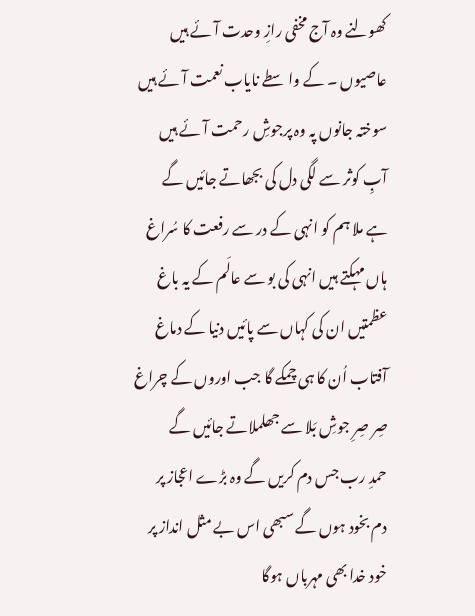کھولنے وہ آج مخفی رازِ وحدت آئے ہیں
عاصیوں ۔ کے واسطے نایاب نعمت آئے ہیں
سوختہ جانوں پہ وہ پرجوشِ رحمت آئے ہیں
آبِ کوثر سے لگی دل کی بجھاتے جائیں گے
ہے ملا ہم کو انہی کے در سے رفعت کا سُراغ
ہاں مہکتے ہیں انہی کی بو سے عالَم کے یہ باغ
عظمتیں ان کی کہاں سے پائیں دنیا کے دماغ
آفتاب اُن کا ہی چمکے گا جب اوروں کے چراغ
صِر صِرِ جوشِ بَلا سے جھلملاتے جائیں گے
حمدِ رب جس دم کریں گے وہ بڑے اعجاز پر
دم بخود ہوں گے سبھی اس بے مثل انداز پر
خود خدا بھی مہرباں ہوگا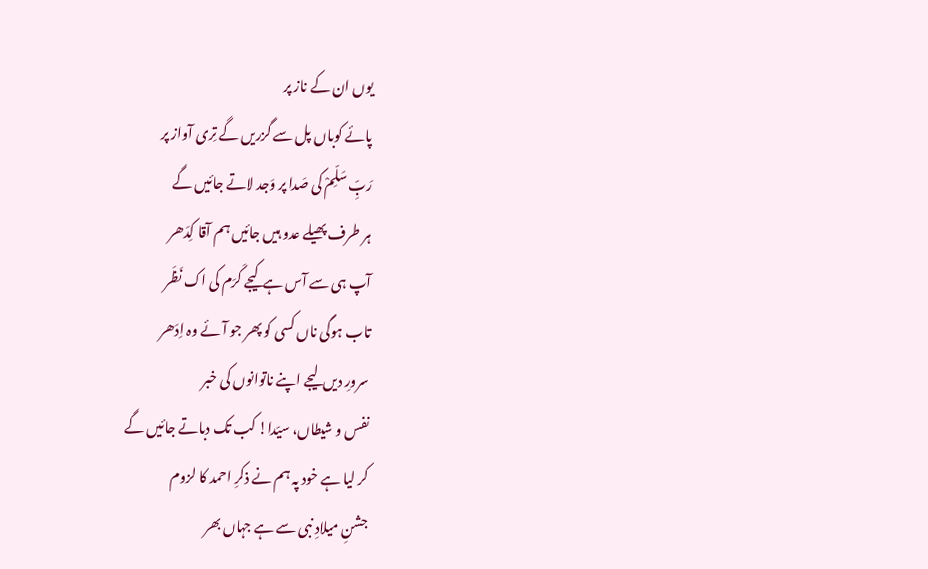یوں ان کے ناز پر
پائے کوباں پل سے گزریں گے تِری آواز پر
رَبِّ سَلِّمْ کی صَدا پر وَجد لاتے جائیں گے
ہر طرف پھیلے عدو ہیں جائیں ہم آقا کِدَھر
آپ ہی سے آس ہے کیجے کَرَم کی اک نَظَر
تاب ہوگی ناں کسی کو پھر جو آئے وہ اِدَھر
سرورِ دیں لیجے اپنے ناتوانوں کی خبر
نفس و شیطاں، سیّدا! کب تک دباتے جائیں گے
کر لیا ہے خود پہ ہم نے ذکرِ احمد کا لزوم
جشنِ میلادِ نبی سے ہے جہاں بھر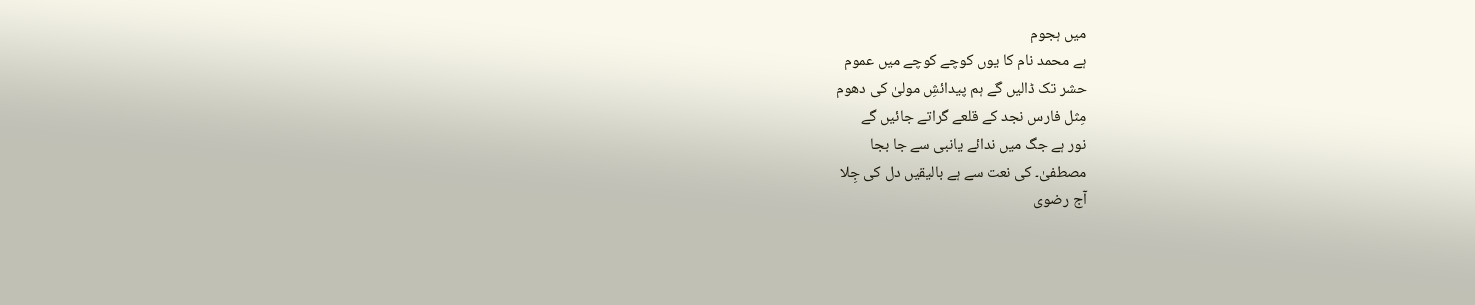میں ہجوم
ہے محمد نام کا یوں کوچے کوچے میں عموم
حشر تک ڈالیں گے ہم پیدائشِ مولیٰ کی دھوم
مِثل فارس نجد کے قلعے گراتے جائیں گے
نور ہے جگ میں ندائے یانبی سے جا بجا
مصطفیٰ۔ کی نعت سے ہے بالیقیں دل کی جِلا
آج رضوی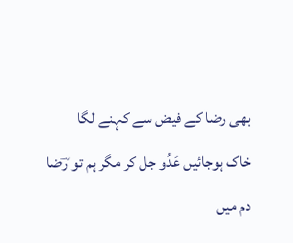بھی رضا کے فیض سے کہنے لگا
خاک ہوجائیں عَدُو جل کر مگر ہم تو رؔضا
دم میں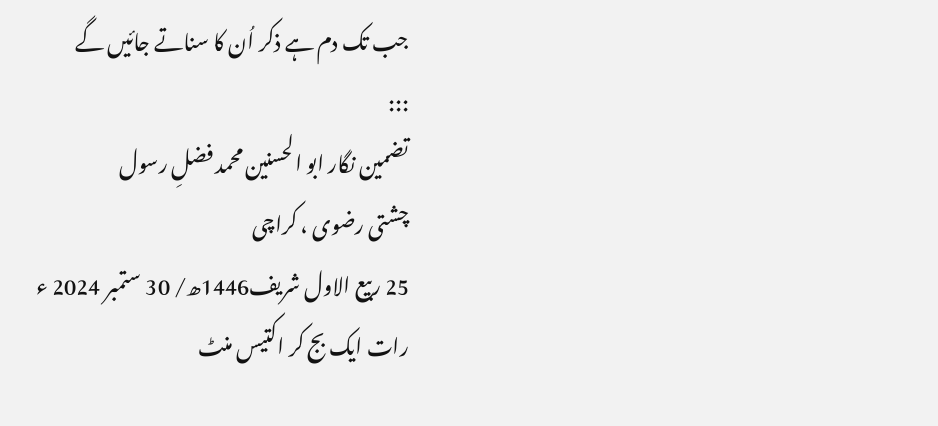جب تک دم ہے ذکر اُن کا سناتے جائیں گے
:::
تضمین نگار ابو الحسنین محمد فضلِ رسول
چشتی رضوی ، کراچی
25 ربیع الاول شریف1446ھ/ 30 ستمبر 2024 ء
رات ایک بج کر اکتیس منٹ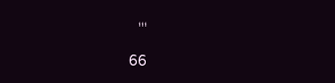؛؛؛

66